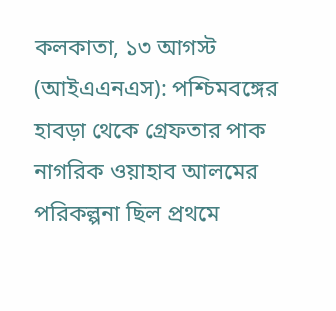কলকাতা, ১৩ আগস্ট (আইএএনএস): পশ্চিমবঙ্গের হাবড়া থেকে গ্রেফতার পাক নাগরিক ওয়াহাব আলমের পরিকল্পনা ছিল প্রথমে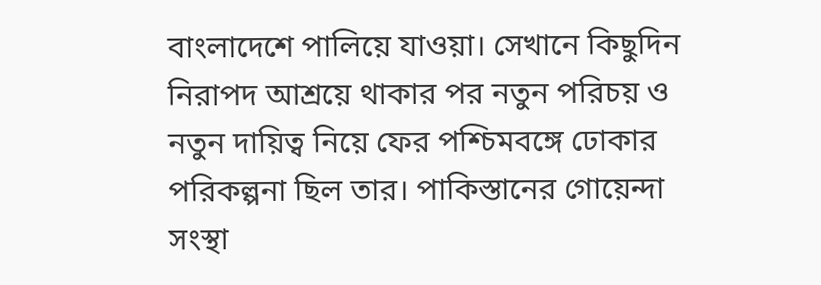বাংলাদেশে পালিয়ে যাওয়া। সেখানে কিছুদিন নিরাপদ আশ্রয়ে থাকার পর নতুন পরিচয় ও নতুন দায়িত্ব নিয়ে ফের পশ্চিমবঙ্গে ঢোকার পরিকল্পনা ছিল তার। পাকিস্তানের গোয়েন্দা সংস্থা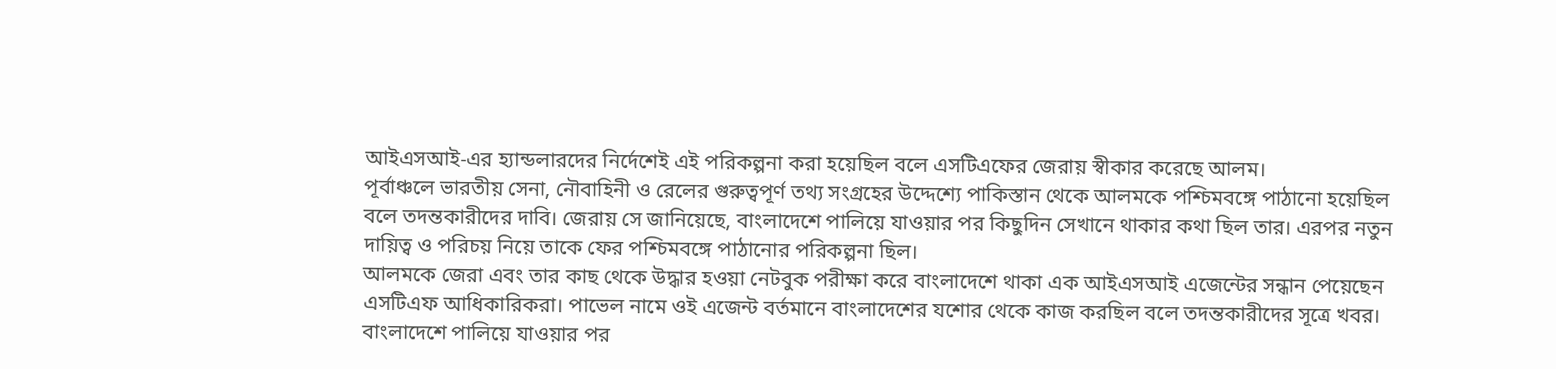আইএসআই-এর হ্যান্ডলারদের নির্দেশেই এই পরিকল্পনা করা হয়েছিল বলে এসটিএফের জেরায় স্বীকার করেছে আলম।
পূর্বাঞ্চলে ভারতীয় সেনা, নৌবাহিনী ও রেলের গুরুত্বপূর্ণ তথ্য সংগ্রহের উদ্দেশ্যে পাকিস্তান থেকে আলমকে পশ্চিমবঙ্গে পাঠানো হয়েছিল বলে তদন্তকারীদের দাবি। জেরায় সে জানিয়েছে, বাংলাদেশে পালিয়ে যাওয়ার পর কিছুদিন সেখানে থাকার কথা ছিল তার। এরপর নতুন দায়িত্ব ও পরিচয় নিয়ে তাকে ফের পশ্চিমবঙ্গে পাঠানোর পরিকল্পনা ছিল।
আলমকে জেরা এবং তার কাছ থেকে উদ্ধার হওয়া নেটবুক পরীক্ষা করে বাংলাদেশে থাকা এক আইএসআই এজেন্টের সন্ধান পেয়েছেন এসটিএফ আধিকারিকরা। পাভেল নামে ওই এজেন্ট বর্তমানে বাংলাদেশের যশোর থেকে কাজ করছিল বলে তদন্তকারীদের সূত্রে খবর। বাংলাদেশে পালিয়ে যাওয়ার পর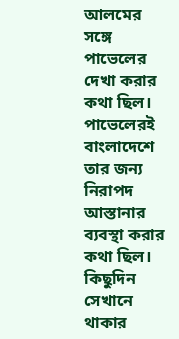আলমের সঙ্গে পাভেলের দেখা করার কথা ছিল। পাভেলেরই বাংলাদেশে তার জন্য নিরাপদ আস্তানার ব্যবস্থা করার কথা ছিল। কিছুদিন সেখানে থাকার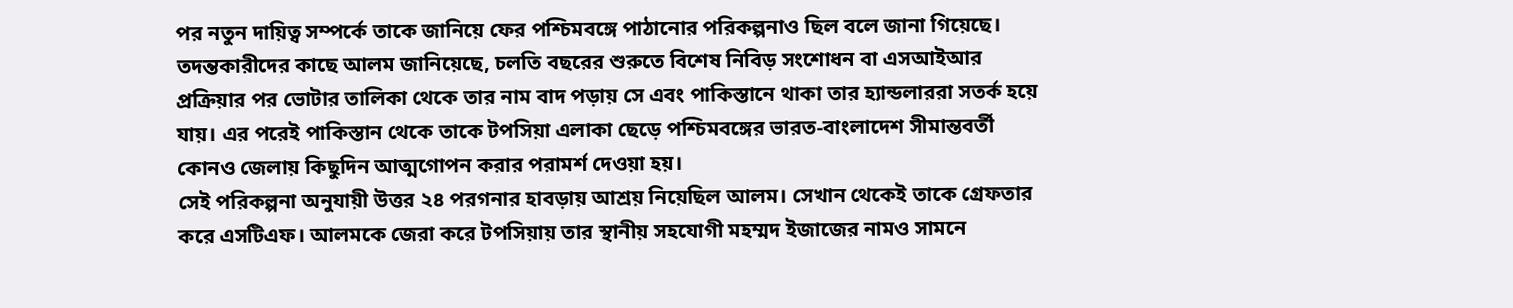পর নতুন দায়িত্ব সম্পর্কে তাকে জানিয়ে ফের পশ্চিমবঙ্গে পাঠানোর পরিকল্পনাও ছিল বলে জানা গিয়েছে।
তদন্তকারীদের কাছে আলম জানিয়েছে, চলতি বছরের শুরুতে বিশেষ নিবিড় সংশোধন বা এসআইআর প্রক্রিয়ার পর ভোটার তালিকা থেকে তার নাম বাদ পড়ায় সে এবং পাকিস্তানে থাকা তার হ্যান্ডলাররা সতর্ক হয়ে যায়। এর পরেই পাকিস্তান থেকে তাকে টপসিয়া এলাকা ছেড়ে পশ্চিমবঙ্গের ভারত-বাংলাদেশ সীমান্তবর্তী কোনও জেলায় কিছুদিন আত্মগোপন করার পরামর্শ দেওয়া হয়।
সেই পরিকল্পনা অনুযায়ী উত্তর ২৪ পরগনার হাবড়ায় আশ্রয় নিয়েছিল আলম। সেখান থেকেই তাকে গ্রেফতার করে এসটিএফ। আলমকে জেরা করে টপসিয়ায় তার স্থানীয় সহযোগী মহম্মদ ইজাজের নামও সামনে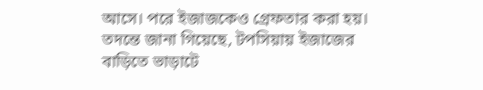আসে। পরে ইজাজকেও গ্রেফতার করা হয়।
তদন্তে জানা গিয়েছে, টপসিয়ায় ইজাজের বাড়িতে ভাড়াটে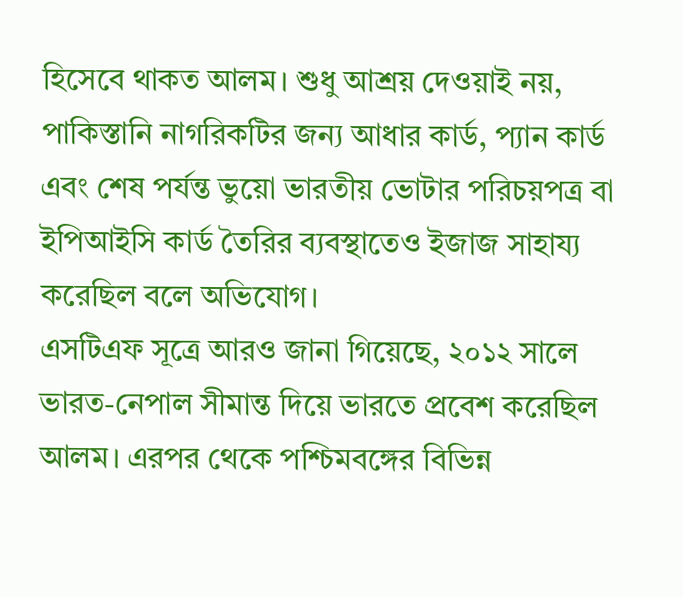হিসেবে থাকত আলম। শুধু আশ্রয় দেওয়াই নয়, পাকিস্তানি নাগরিকটির জন্য আধার কার্ড, প্যান কার্ড এবং শেষ পর্যন্ত ভুয়ো ভারতীয় ভোটার পরিচয়পত্র বা ইপিআইসি কার্ড তৈরির ব্যবস্থাতেও ইজাজ সাহায্য করেছিল বলে অভিযোগ।
এসটিএফ সূত্রে আরও জানা গিয়েছে, ২০১২ সালে ভারত-নেপাল সীমান্ত দিয়ে ভারতে প্রবেশ করেছিল আলম। এরপর থেকে পশ্চিমবঙ্গের বিভিন্ন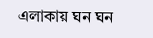এলাকায় ঘন ঘন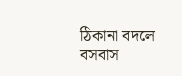ঠিকানা বদলে বসবাস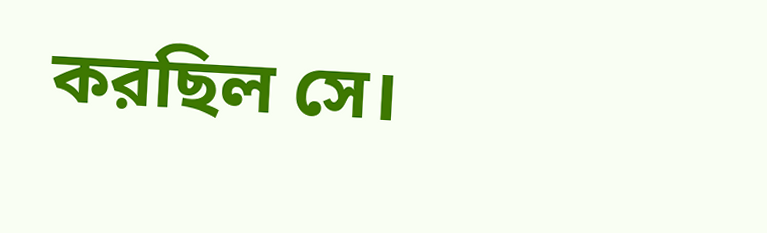করছিল সে।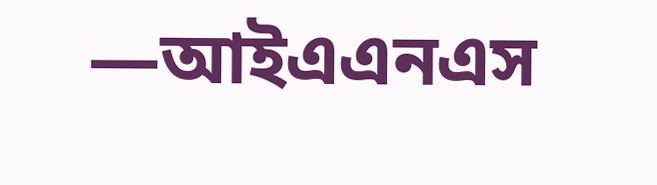—আইএএনএস